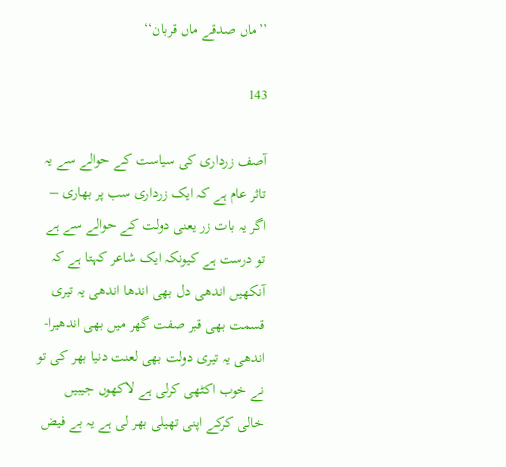’’ماں صدقے ماں قربان‘‘

143

آصف زرداری کی سیاست کے حوالے سے یہ تاثر عام ہے کہ ایک زرداری سب پر بھاری – اگر یہ بات زر یعنی دولت کے حوالے سے ہے تو درست ہے کیونکہ ایک شاعر کہتا ہے کہ آنکھیں اندھی دل بھی اندھا اندھی یہ تیری قسمت بھی قبر صفت گھر میں بھی اندھیرا- اندھی یہ تیری دولت بھی لعنت دنیا بھر کی تو نے خوب اکٹھی کرلی ہے لاکھوں جیبیں خالی کرکے اپنی تھیلی بھر لی ہے یہ بے فیض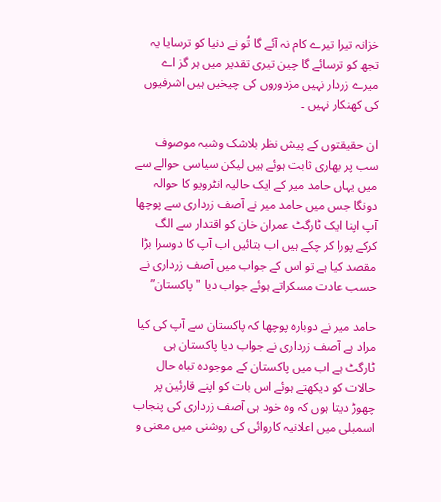خزانہ تیرا تیرے کام نہ آئے گا تُو نے دنیا کو ترسایا یہ تجھ کو ترسائے گا چین تیری تقدیر میں ہر گز اے میرے زردار نہیں مزدوروں کی چیخیں ہیں اشرفیوں کی کھنکار نہیں ۔

ان حقیقتوں کے پیش نظر بلاشک وشبہ موصوف سب پر بھاری ثابت ہوئے ہیں لیکن سیاسی حوالے سے میں یہاں حامد میر کے ایک حالیہ انٹرویو کا حوالہ دونگا جس میں حامد میر نے آصف زرداری سے پوچھا آپ اپنا ایک ٹارگٹ عمران خان کو اقتدار سے الگ کرکے پورا کر چکے ہیں اب بتائیں اب آپ کا دوسرا بڑا مقصد کیا ہے تو اس کے جواب میں آصف زرداری نے حسب عادت مسکراتے ہوئے جواب دیا "پاکستان”

حامد میر نے دوبارہ پوچھا کہ پاکستان سے آپ کی کیا مراد ہے آصف زرداری نے جواب دیا پاکستان ہی ٹارگٹ ہے اب میں پاکستان کے موجودہ تباہ حال حالات کو دیکھتے ہوئے اس بات کو اپنے قارئین پر چھوڑ دیتا ہوں کہ وہ خود ہی آصف زرداری کی پنجاب اسمبلی میں اعلانیہ کاروائی کی روشنی میں معنی و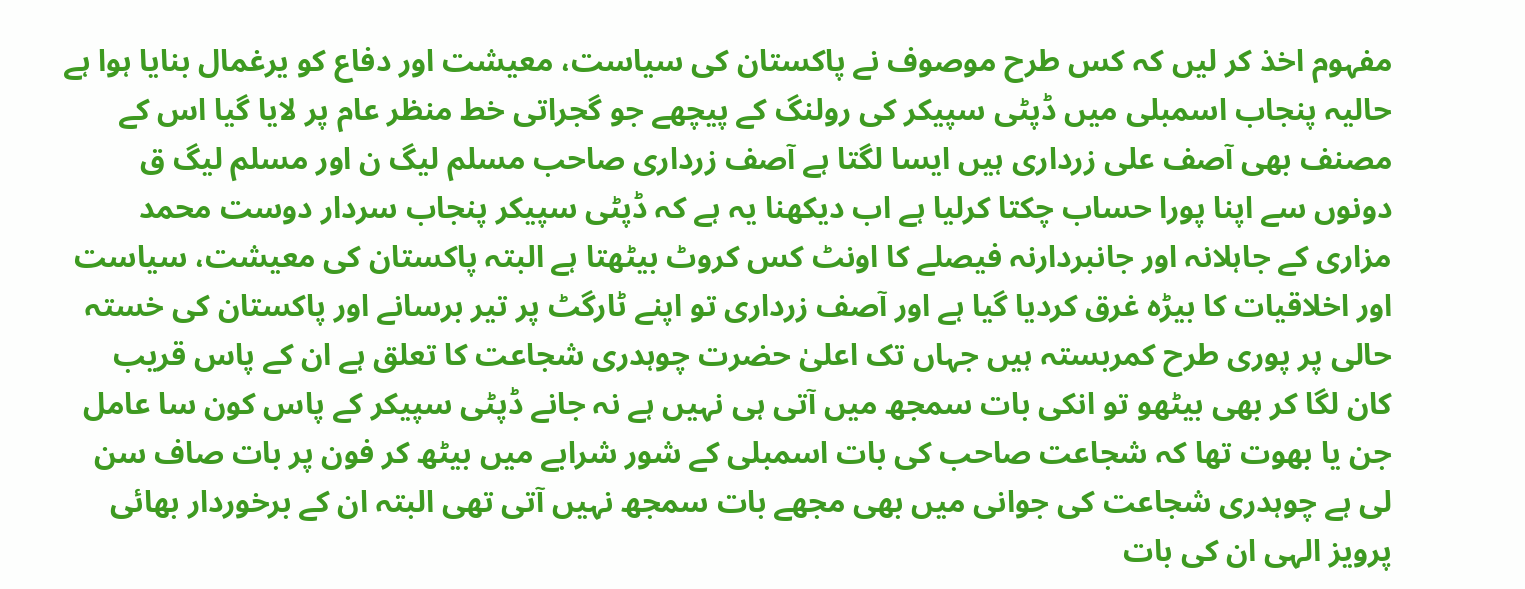مفہوم اخذ کر لیں کہ کس طرح موصوف نے پاکستان کی سیاست، معیشت اور دفاع کو یرغمال بنایا ہوا ہے حالیہ پنجاب اسمبلی میں ڈپٹی سپیکر کی رولنگ کے پیچھے جو گجراتی خط منظر عام پر لایا گیا اس کے مصنف بھی آصف علی زرداری ہیں ایسا لگتا ہے آصف زرداری صاحب مسلم لیگ ن اور مسلم لیگ ق دونوں سے اپنا پورا حساب چکتا کرلیا ہے اب دیکھنا یہ ہے کہ ڈپٹی سپیکر پنجاب سردار دوست محمد مزاری کے جاہلانہ اور جانبردارنہ فیصلے کا اونٹ کس کروٹ بیٹھتا ہے البتہ پاکستان کی معیشت، سیاست اور اخلاقیات کا بیڑہ غرق کردیا گیا ہے اور آصف زرداری تو اپنے ٹارگٹ پر تیر برسانے اور پاکستان کی خستہ حالی پر پوری طرح کمربستہ ہیں جہاں تک اعلیٰ حضرت چوہدری شجاعت کا تعلق ہے ان کے پاس قریب کان لگا کر بھی بیٹھو تو انکی بات سمجھ میں آتی ہی نہیں ہے نہ جانے ڈپٹی سپیکر کے پاس کون سا عامل جن یا بھوت تھا کہ شجاعت صاحب کی بات اسمبلی کے شور شرابے میں بیٹھ کر فون پر بات صاف سن لی ہے چوہدری شجاعت کی جوانی میں بھی مجھے بات سمجھ نہیں آتی تھی البتہ ان کے برخوردار بھائی پرویز الہی ان کی بات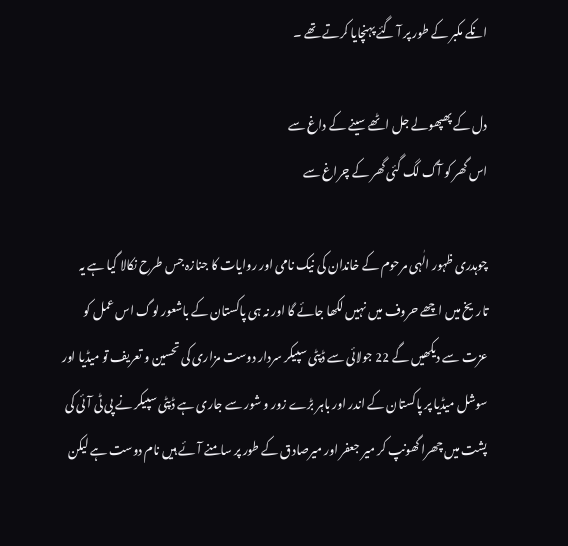انکے مکبر کے طور پر آ گئے پہنچایا کرتے تھے ۔

دل کے پھپھولے جل اٹھے سینے کے داغ سے
اس گھر کو آگ لگ گئی گھر کے چراغ سے

چوہدری ظہور الٰہی مرحوم کے خاندان کی نیک نامی اور روایات کا جنازہ جس طرح نکالا گیا ہے یہ تاریخ میں اچھے حروف میں نہیں لکھا جائے گا اور نہ ہی پاکستان کے باشعور لوگ اس عمل کو عزت سے دیکھیں گے 22 جولائی سے ڈپٹی سپیکر سردار دوست مزاری کی تحسین و تعریف تو میڈیا اور سوشل میڈیا پر پاکستان کے اندر اور باہر بڑے زور و شور سے جاری ہے ڈپٹی سپیکر نے پی ٹی آئی کی پشت میں چھرا گھونپ کر میر جعفر اور میرصادق کے طور پر سامنے آئے ہیں نام دوست ہے لیکن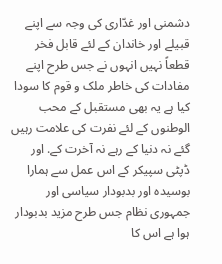دشمنی اور غدّاری کی وجہ سے اپنے قبیلے اور خاندان کے لئے قابل فخر قطعاً نہیں انہوں نے جس طرح اپنے مفادات کی خاطر ملک و قوم کا سودا کیا ہے یہ بھی مستقبل کے محب الوطنوں کے لئے نفرت کی علامت رہیں گئے نہ دنیا کے رہے نہ آخرت کے. اور ڈپٹی سپیکر کے اس عمل سے ہمارا بوسیدہ اور بدبودار سیاسی اور جمہوری نظام جس طرح مزید بدبودار ہوا ہے اس کا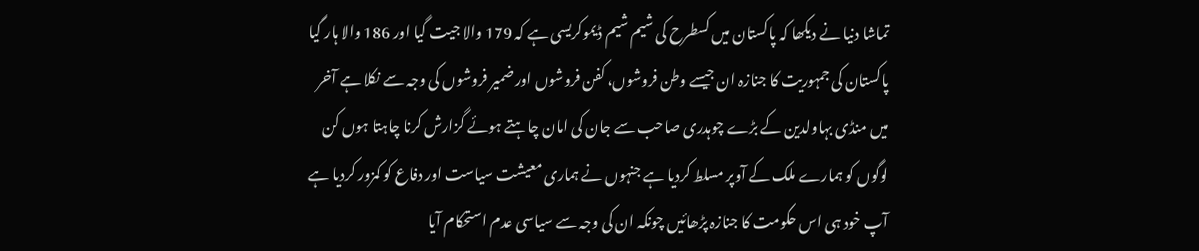تماشا دنیا نے دیکھا کہ پاکستان میں کسطرح کی شیم شیم ڈیموکریسی ہے کہ 179 والا جیت گیا اور 186 والا ہار گیا پاکستان کی جمہوریت کا جنازہ ان جیسے وطن فروشوں، کفن فروشوں اور ضمیر فروشوں کی وجہ سے نکلا ہے آخر میں منڈی بہاولدین کے بڑے چوہدری صاحب سے جان کی امان چاہتے ہوئے گزارش کرنا چاہتا ہوں کن لوگوں کو ہمارے ملک کے آوپر مسلط کردیا ہے جنہوں نے ہماری معیشت سیاست اور دفاع کو کمزور کردیا ہے آپ خود ہی اس حکومت کا جنازہ پڑھائیں چونکہ ان کی وجہ سے سیاسی عدم استحکام آیا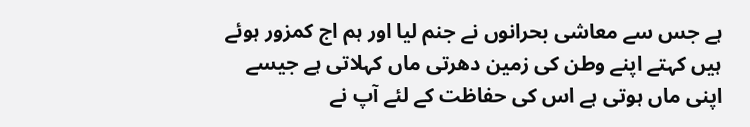ہے جس سے معاشی بحرانوں نے جنم لیا اور ہم اج کمزور ہوئے ہیں کہتے اپنے وطن کی زمین دھرتی ماں کہلاتی ہے جیسے اپنی ماں ہوتی ہے اس کی حفاظت کے لئے آپ نے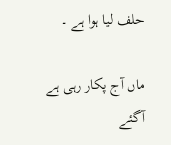حلف لیا ہوا ہے ۔

ماں آج پکار رہی ہے آگئے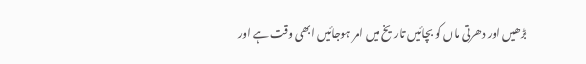بڑھیں اور دھرتی ماں کو بچائیں تاریخ میں امر ہوجائیں ابھی وقت ہے اور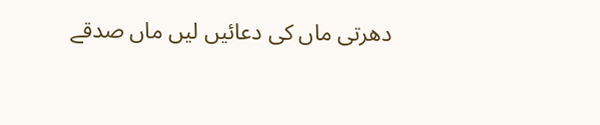دھرتی ماں کی دعائیں لیں ماں صدقے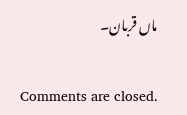ماں قربان۔

Comments are closed.